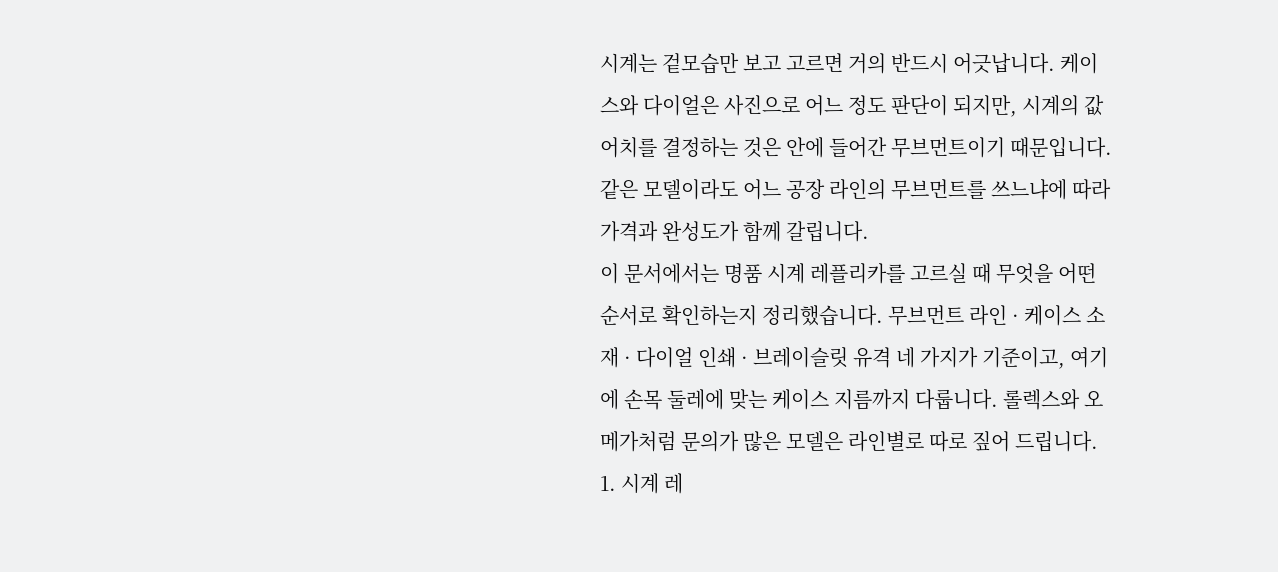시계는 겉모습만 보고 고르면 거의 반드시 어긋납니다. 케이스와 다이얼은 사진으로 어느 정도 판단이 되지만, 시계의 값어치를 결정하는 것은 안에 들어간 무브먼트이기 때문입니다. 같은 모델이라도 어느 공장 라인의 무브먼트를 쓰느냐에 따라 가격과 완성도가 함께 갈립니다.
이 문서에서는 명품 시계 레플리카를 고르실 때 무엇을 어떤 순서로 확인하는지 정리했습니다. 무브먼트 라인 · 케이스 소재 · 다이얼 인쇄 · 브레이슬릿 유격 네 가지가 기준이고, 여기에 손목 둘레에 맞는 케이스 지름까지 다룹니다. 롤렉스와 오메가처럼 문의가 많은 모델은 라인별로 따로 짚어 드립니다.
1. 시계 레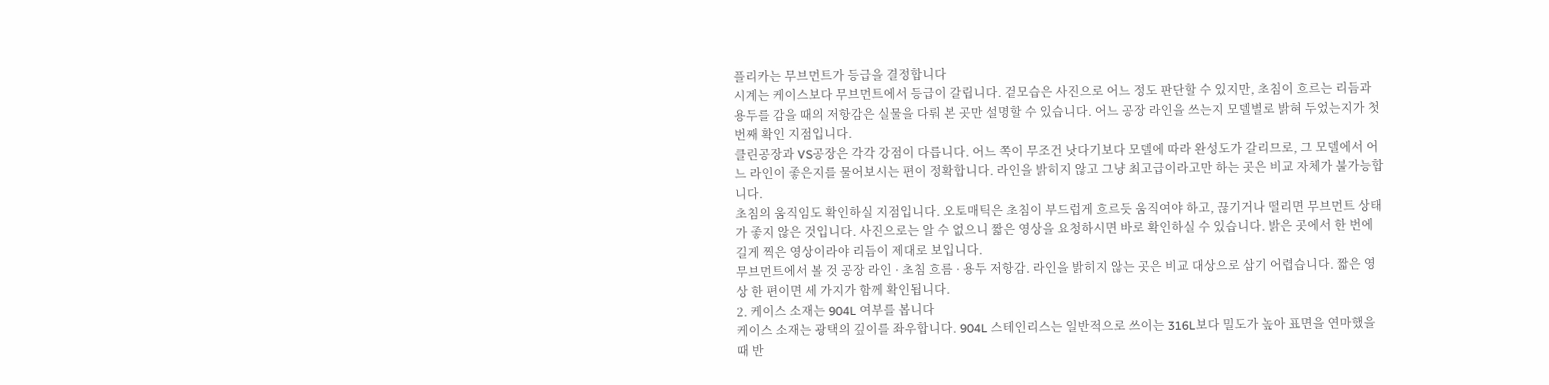플리카는 무브먼트가 등급을 결정합니다
시계는 케이스보다 무브먼트에서 등급이 갈립니다. 겉모습은 사진으로 어느 정도 판단할 수 있지만, 초침이 흐르는 리듬과 용두를 감을 때의 저항감은 실물을 다뤄 본 곳만 설명할 수 있습니다. 어느 공장 라인을 쓰는지 모델별로 밝혀 두었는지가 첫 번째 확인 지점입니다.
클린공장과 VS공장은 각각 강점이 다릅니다. 어느 쪽이 무조건 낫다기보다 모델에 따라 완성도가 갈리므로, 그 모델에서 어느 라인이 좋은지를 물어보시는 편이 정확합니다. 라인을 밝히지 않고 그냥 최고급이라고만 하는 곳은 비교 자체가 불가능합니다.
초침의 움직임도 확인하실 지점입니다. 오토매틱은 초침이 부드럽게 흐르듯 움직여야 하고, 끊기거나 떨리면 무브먼트 상태가 좋지 않은 것입니다. 사진으로는 알 수 없으니 짧은 영상을 요청하시면 바로 확인하실 수 있습니다. 밝은 곳에서 한 번에 길게 찍은 영상이라야 리듬이 제대로 보입니다.
무브먼트에서 볼 것 공장 라인 · 초침 흐름 · 용두 저항감. 라인을 밝히지 않는 곳은 비교 대상으로 삼기 어렵습니다. 짧은 영상 한 편이면 세 가지가 함께 확인됩니다.
2. 케이스 소재는 904L 여부를 봅니다
케이스 소재는 광택의 깊이를 좌우합니다. 904L 스테인리스는 일반적으로 쓰이는 316L보다 밀도가 높아 표면을 연마했을 때 반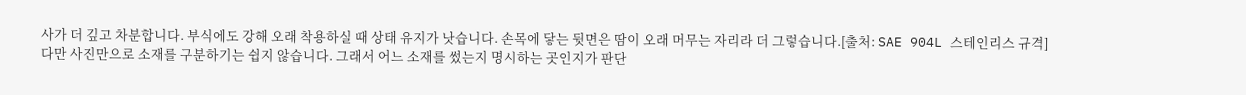사가 더 깊고 차분합니다. 부식에도 강해 오래 착용하실 때 상태 유지가 낫습니다. 손목에 닿는 뒷면은 땀이 오래 머무는 자리라 더 그렇습니다.[출처: SAE 904L 스테인리스 규격]
다만 사진만으로 소재를 구분하기는 쉽지 않습니다. 그래서 어느 소재를 썼는지 명시하는 곳인지가 판단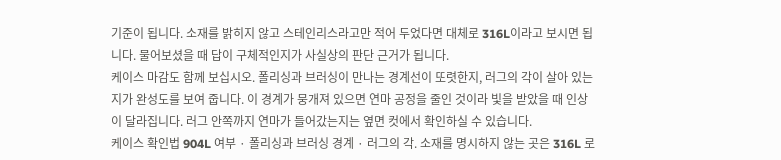기준이 됩니다. 소재를 밝히지 않고 스테인리스라고만 적어 두었다면 대체로 316L이라고 보시면 됩니다. 물어보셨을 때 답이 구체적인지가 사실상의 판단 근거가 됩니다.
케이스 마감도 함께 보십시오. 폴리싱과 브러싱이 만나는 경계선이 또렷한지, 러그의 각이 살아 있는지가 완성도를 보여 줍니다. 이 경계가 뭉개져 있으면 연마 공정을 줄인 것이라 빛을 받았을 때 인상이 달라집니다. 러그 안쪽까지 연마가 들어갔는지는 옆면 컷에서 확인하실 수 있습니다.
케이스 확인법 904L 여부 · 폴리싱과 브러싱 경계 · 러그의 각. 소재를 명시하지 않는 곳은 316L 로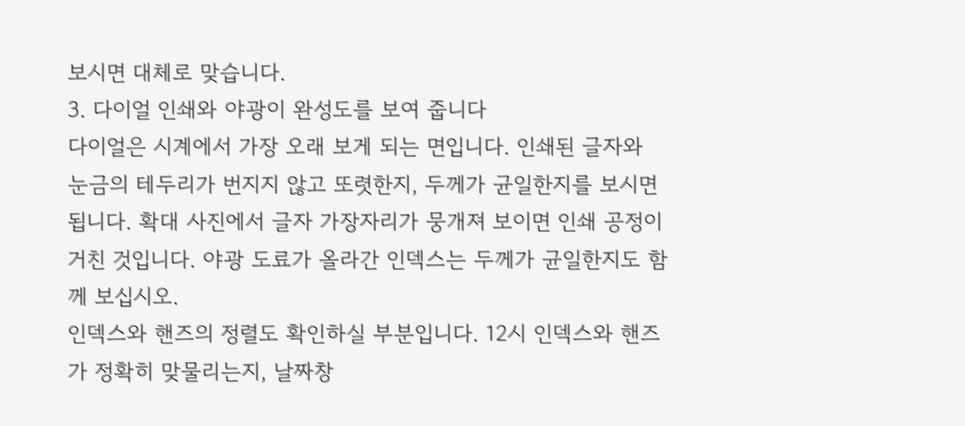보시면 대체로 맞습니다.
3. 다이얼 인쇄와 야광이 완성도를 보여 줍니다
다이얼은 시계에서 가장 오래 보게 되는 면입니다. 인쇄된 글자와 눈금의 테두리가 번지지 않고 또렷한지, 두께가 균일한지를 보시면 됩니다. 확대 사진에서 글자 가장자리가 뭉개져 보이면 인쇄 공정이 거친 것입니다. 야광 도료가 올라간 인덱스는 두께가 균일한지도 함께 보십시오.
인덱스와 핸즈의 정렬도 확인하실 부분입니다. 12시 인덱스와 핸즈가 정확히 맞물리는지, 날짜창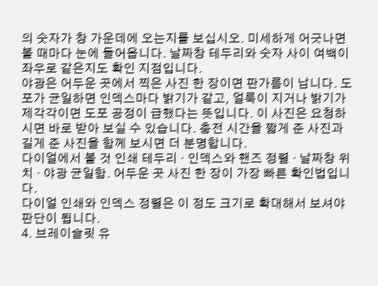의 숫자가 창 가운데에 오는지를 보십시오. 미세하게 어긋나면 볼 때마다 눈에 들어옵니다. 날짜창 테두리와 숫자 사이 여백이 좌우로 같은지도 확인 지점입니다.
야광은 어두운 곳에서 찍은 사진 한 장이면 판가름이 납니다. 도포가 균일하면 인덱스마다 밝기가 같고, 얼룩이 지거나 밝기가 제각각이면 도포 공정이 급했다는 뜻입니다. 이 사진은 요청하시면 바로 받아 보실 수 있습니다. 충전 시간을 짧게 준 사진과 길게 준 사진을 함께 보시면 더 분명합니다.
다이얼에서 볼 것 인쇄 테두리 · 인덱스와 핸즈 정렬 · 날짜창 위치 · 야광 균일함. 어두운 곳 사진 한 장이 가장 빠른 확인법입니다.
다이얼 인쇄와 인덱스 정렬은 이 정도 크기로 확대해서 보셔야 판단이 됩니다.
4. 브레이슬릿 유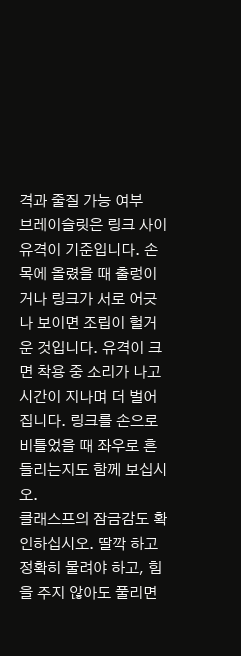격과 줄질 가능 여부
브레이슬릿은 링크 사이 유격이 기준입니다. 손목에 올렸을 때 출렁이거나 링크가 서로 어긋나 보이면 조립이 헐거운 것입니다. 유격이 크면 착용 중 소리가 나고 시간이 지나며 더 벌어집니다. 링크를 손으로 비틀었을 때 좌우로 흔들리는지도 함께 보십시오.
클래스프의 잠금감도 확인하십시오. 딸깍 하고 정확히 물려야 하고, 힘을 주지 않아도 풀리면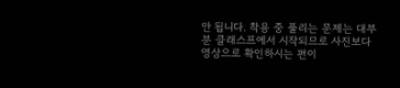안 됩니다. 착용 중 풀리는 문제는 대부분 클래스프에서 시작되므로 사진보다 영상으로 확인하시는 편이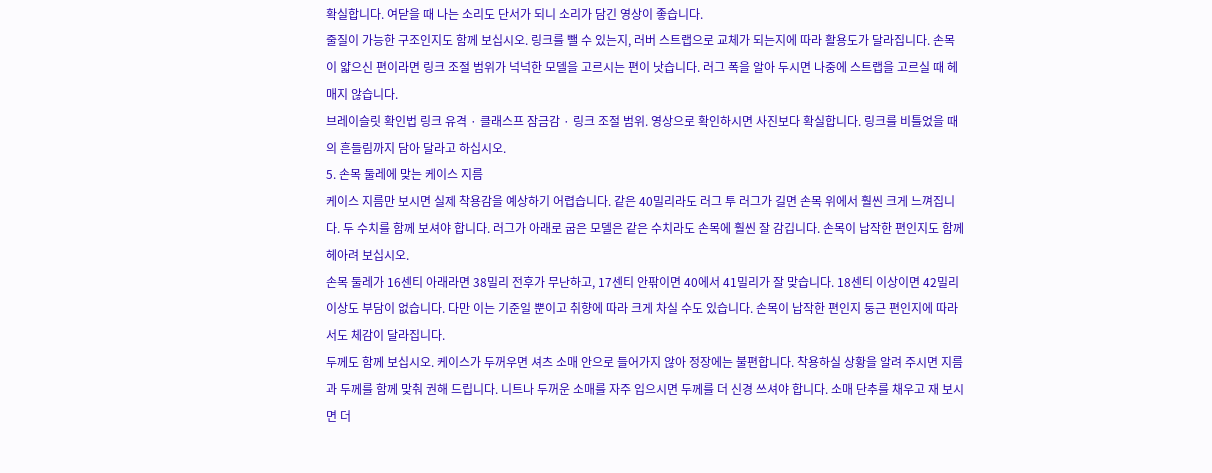확실합니다. 여닫을 때 나는 소리도 단서가 되니 소리가 담긴 영상이 좋습니다.
줄질이 가능한 구조인지도 함께 보십시오. 링크를 뺄 수 있는지, 러버 스트랩으로 교체가 되는지에 따라 활용도가 달라집니다. 손목이 얇으신 편이라면 링크 조절 범위가 넉넉한 모델을 고르시는 편이 낫습니다. 러그 폭을 알아 두시면 나중에 스트랩을 고르실 때 헤매지 않습니다.
브레이슬릿 확인법 링크 유격 · 클래스프 잠금감 · 링크 조절 범위. 영상으로 확인하시면 사진보다 확실합니다. 링크를 비틀었을 때의 흔들림까지 담아 달라고 하십시오.
5. 손목 둘레에 맞는 케이스 지름
케이스 지름만 보시면 실제 착용감을 예상하기 어렵습니다. 같은 40밀리라도 러그 투 러그가 길면 손목 위에서 훨씬 크게 느껴집니다. 두 수치를 함께 보셔야 합니다. 러그가 아래로 굽은 모델은 같은 수치라도 손목에 훨씬 잘 감깁니다. 손목이 납작한 편인지도 함께 헤아려 보십시오.
손목 둘레가 16센티 아래라면 38밀리 전후가 무난하고, 17센티 안팎이면 40에서 41밀리가 잘 맞습니다. 18센티 이상이면 42밀리 이상도 부담이 없습니다. 다만 이는 기준일 뿐이고 취향에 따라 크게 차실 수도 있습니다. 손목이 납작한 편인지 둥근 편인지에 따라서도 체감이 달라집니다.
두께도 함께 보십시오. 케이스가 두꺼우면 셔츠 소매 안으로 들어가지 않아 정장에는 불편합니다. 착용하실 상황을 알려 주시면 지름과 두께를 함께 맞춰 권해 드립니다. 니트나 두꺼운 소매를 자주 입으시면 두께를 더 신경 쓰셔야 합니다. 소매 단추를 채우고 재 보시면 더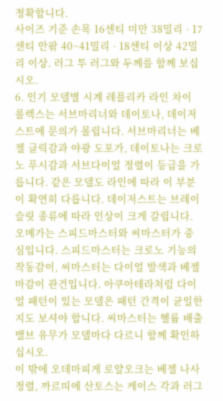정확합니다.
사이즈 기준 손목 16센티 미만 38밀리 · 17센티 안팎 40~41밀리 · 18센티 이상 42밀리 이상. 러그 투 러그와 두께를 함께 보십시오.
6. 인기 모델별 시계 레플리카 라인 차이
롤렉스는 서브마리너와 데이토나, 데이저스트에 문의가 몰립니다. 서브마리너는 베젤 클릭감과 야광 도포가, 데이토나는 크로노 푸시감과 서브다이얼 정렬이 등급을 가릅니다. 같은 모델도 라인에 따라 이 부분이 확연히 다릅니다. 데이저스트는 브레이슬릿 종류에 따라 인상이 크게 갈립니다.
오메가는 스피드마스터와 씨마스터가 중심입니다. 스피드마스터는 크로노 기능의 작동감이, 씨마스터는 다이얼 발색과 베젤 마감이 관건입니다. 아쿠아테라처럼 다이얼 패턴이 있는 모델은 패턴 간격이 균일한지도 보셔야 합니다. 씨마스터는 헬륨 배출 밸브 유무가 모델마다 다르니 함께 확인하십시오.
이 밖에 오데마피게 로얄오크는 베젤 나사 정렬, 까르띠에 산토스는 케이스 각과 러그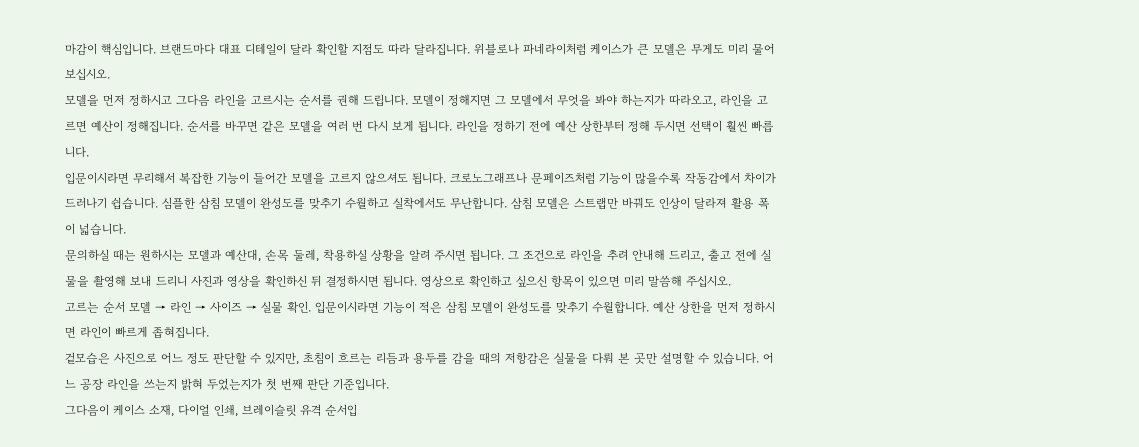마감이 핵심입니다. 브랜드마다 대표 디테일이 달라 확인할 지점도 따라 달라집니다. 위블로나 파네라이처럼 케이스가 큰 모델은 무게도 미리 물어보십시오.
모델을 먼저 정하시고 그다음 라인을 고르시는 순서를 권해 드립니다. 모델이 정해지면 그 모델에서 무엇을 봐야 하는지가 따라오고, 라인을 고르면 예산이 정해집니다. 순서를 바꾸면 같은 모델을 여러 번 다시 보게 됩니다. 라인을 정하기 전에 예산 상한부터 정해 두시면 선택이 훨씬 빠릅니다.
입문이시라면 무리해서 복잡한 기능이 들어간 모델을 고르지 않으셔도 됩니다. 크로노그래프나 문페이즈처럼 기능이 많을수록 작동감에서 차이가 드러나기 쉽습니다. 심플한 삼침 모델이 완성도를 맞추기 수월하고 실착에서도 무난합니다. 삼침 모델은 스트랩만 바꿔도 인상이 달라져 활용 폭이 넓습니다.
문의하실 때는 원하시는 모델과 예산대, 손목 둘레, 착용하실 상황을 알려 주시면 됩니다. 그 조건으로 라인을 추려 안내해 드리고, 출고 전에 실물을 촬영해 보내 드리니 사진과 영상을 확인하신 뒤 결정하시면 됩니다. 영상으로 확인하고 싶으신 항목이 있으면 미리 말씀해 주십시오.
고르는 순서 모델 → 라인 → 사이즈 → 실물 확인. 입문이시라면 기능이 적은 삼침 모델이 완성도를 맞추기 수월합니다. 예산 상한을 먼저 정하시면 라인이 빠르게 좁혀집니다.
겉모습은 사진으로 어느 정도 판단할 수 있지만, 초침이 흐르는 리듬과 용두를 감을 때의 저항감은 실물을 다뤄 본 곳만 설명할 수 있습니다. 어느 공장 라인을 쓰는지 밝혀 두었는지가 첫 번째 판단 기준입니다.
그다음이 케이스 소재, 다이얼 인쇄, 브레이슬릿 유격 순서입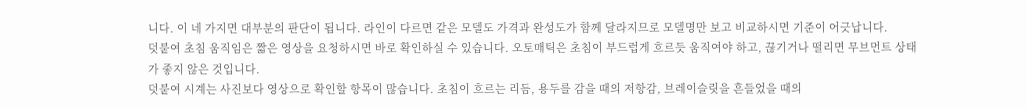니다. 이 네 가지면 대부분의 판단이 됩니다. 라인이 다르면 같은 모델도 가격과 완성도가 함께 달라지므로 모델명만 보고 비교하시면 기준이 어긋납니다.
덧붙여 초침 움직임은 짧은 영상을 요청하시면 바로 확인하실 수 있습니다. 오토매틱은 초침이 부드럽게 흐르듯 움직여야 하고, 끊기거나 떨리면 무브먼트 상태가 좋지 않은 것입니다.
덧붙여 시계는 사진보다 영상으로 확인할 항목이 많습니다. 초침이 흐르는 리듬, 용두를 감을 때의 저항감, 브레이슬릿을 흔들었을 때의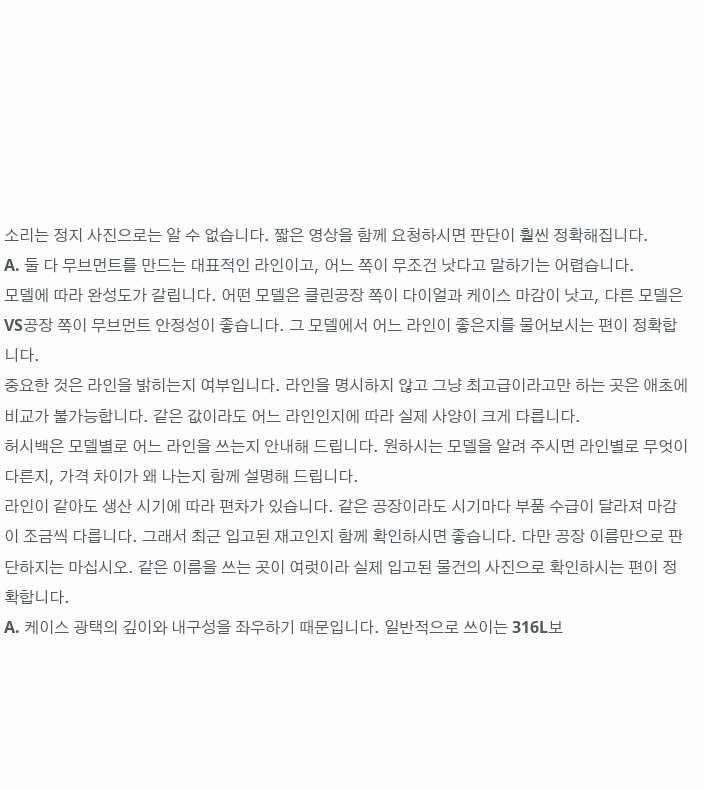소리는 정지 사진으로는 알 수 없습니다. 짧은 영상을 함께 요청하시면 판단이 훨씬 정확해집니다.
A. 둘 다 무브먼트를 만드는 대표적인 라인이고, 어느 쪽이 무조건 낫다고 말하기는 어렵습니다.
모델에 따라 완성도가 갈립니다. 어떤 모델은 클린공장 쪽이 다이얼과 케이스 마감이 낫고, 다른 모델은 VS공장 쪽이 무브먼트 안정성이 좋습니다. 그 모델에서 어느 라인이 좋은지를 물어보시는 편이 정확합니다.
중요한 것은 라인을 밝히는지 여부입니다. 라인을 명시하지 않고 그냥 최고급이라고만 하는 곳은 애초에 비교가 불가능합니다. 같은 값이라도 어느 라인인지에 따라 실제 사양이 크게 다릅니다.
허시백은 모델별로 어느 라인을 쓰는지 안내해 드립니다. 원하시는 모델을 알려 주시면 라인별로 무엇이 다른지, 가격 차이가 왜 나는지 함께 설명해 드립니다.
라인이 같아도 생산 시기에 따라 편차가 있습니다. 같은 공장이라도 시기마다 부품 수급이 달라져 마감이 조금씩 다릅니다. 그래서 최근 입고된 재고인지 함께 확인하시면 좋습니다. 다만 공장 이름만으로 판단하지는 마십시오. 같은 이름을 쓰는 곳이 여럿이라 실제 입고된 물건의 사진으로 확인하시는 편이 정확합니다.
A. 케이스 광택의 깊이와 내구성을 좌우하기 때문입니다. 일반적으로 쓰이는 316L보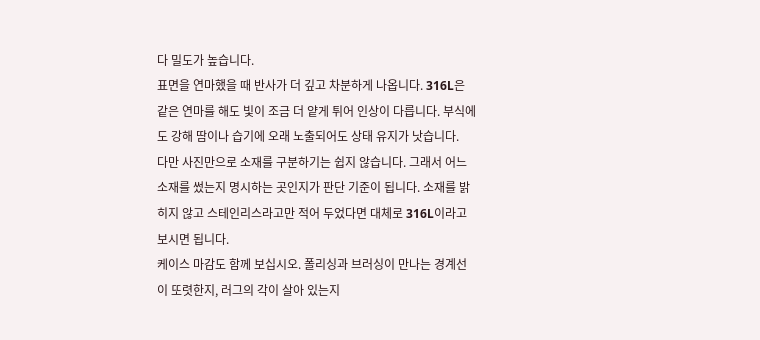다 밀도가 높습니다.
표면을 연마했을 때 반사가 더 깊고 차분하게 나옵니다. 316L은 같은 연마를 해도 빛이 조금 더 얕게 튀어 인상이 다릅니다. 부식에도 강해 땀이나 습기에 오래 노출되어도 상태 유지가 낫습니다.
다만 사진만으로 소재를 구분하기는 쉽지 않습니다. 그래서 어느 소재를 썼는지 명시하는 곳인지가 판단 기준이 됩니다. 소재를 밝히지 않고 스테인리스라고만 적어 두었다면 대체로 316L이라고 보시면 됩니다.
케이스 마감도 함께 보십시오. 폴리싱과 브러싱이 만나는 경계선이 또렷한지, 러그의 각이 살아 있는지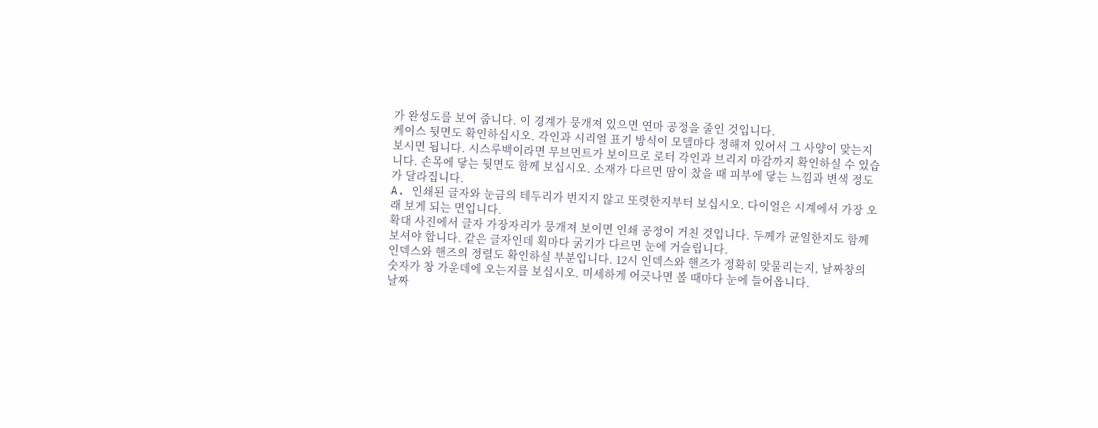가 완성도를 보여 줍니다. 이 경계가 뭉개져 있으면 연마 공정을 줄인 것입니다.
케이스 뒷면도 확인하십시오. 각인과 시리얼 표기 방식이 모델마다 정해져 있어서 그 사양이 맞는지 보시면 됩니다. 시스루백이라면 무브먼트가 보이므로 로터 각인과 브리지 마감까지 확인하실 수 있습니다. 손목에 닿는 뒷면도 함께 보십시오. 소재가 다르면 땀이 찼을 때 피부에 닿는 느낌과 변색 정도가 달라집니다.
A. 인쇄된 글자와 눈금의 테두리가 번지지 않고 또렷한지부터 보십시오. 다이얼은 시계에서 가장 오래 보게 되는 면입니다.
확대 사진에서 글자 가장자리가 뭉개져 보이면 인쇄 공정이 거친 것입니다. 두께가 균일한지도 함께 보셔야 합니다. 같은 글자인데 획마다 굵기가 다르면 눈에 거슬립니다.
인덱스와 핸즈의 정렬도 확인하실 부분입니다. 12시 인덱스와 핸즈가 정확히 맞물리는지, 날짜창의 숫자가 창 가운데에 오는지를 보십시오. 미세하게 어긋나면 볼 때마다 눈에 들어옵니다.
날짜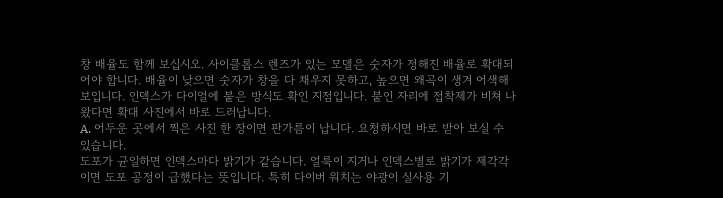창 배율도 함께 보십시오. 사이클롭스 렌즈가 있는 모델은 숫자가 정해진 배율로 확대되어야 합니다. 배율이 낮으면 숫자가 창을 다 채우지 못하고, 높으면 왜곡이 생겨 어색해 보입니다. 인덱스가 다이얼에 붙은 방식도 확인 지점입니다. 붙인 자리에 접착제가 비쳐 나왔다면 확대 사진에서 바로 드러납니다.
A. 어두운 곳에서 찍은 사진 한 장이면 판가름이 납니다. 요청하시면 바로 받아 보실 수 있습니다.
도포가 균일하면 인덱스마다 밝기가 같습니다. 얼룩이 지거나 인덱스별로 밝기가 제각각이면 도포 공정이 급했다는 뜻입니다. 특히 다이버 워치는 야광이 실사용 기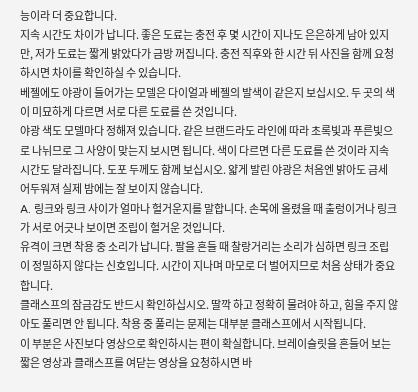능이라 더 중요합니다.
지속 시간도 차이가 납니다. 좋은 도료는 충전 후 몇 시간이 지나도 은은하게 남아 있지만, 저가 도료는 짧게 밝았다가 금방 꺼집니다. 충전 직후와 한 시간 뒤 사진을 함께 요청하시면 차이를 확인하실 수 있습니다.
베젤에도 야광이 들어가는 모델은 다이얼과 베젤의 발색이 같은지 보십시오. 두 곳의 색이 미묘하게 다르면 서로 다른 도료를 쓴 것입니다.
야광 색도 모델마다 정해져 있습니다. 같은 브랜드라도 라인에 따라 초록빛과 푸른빛으로 나뉘므로 그 사양이 맞는지 보시면 됩니다. 색이 다르면 다른 도료를 쓴 것이라 지속 시간도 달라집니다. 도포 두께도 함께 보십시오. 얇게 발린 야광은 처음엔 밝아도 금세 어두워져 실제 밤에는 잘 보이지 않습니다.
A. 링크와 링크 사이가 얼마나 헐거운지를 말합니다. 손목에 올렸을 때 출렁이거나 링크가 서로 어긋나 보이면 조립이 헐거운 것입니다.
유격이 크면 착용 중 소리가 납니다. 팔을 흔들 때 찰랑거리는 소리가 심하면 링크 조립이 정밀하지 않다는 신호입니다. 시간이 지나며 마모로 더 벌어지므로 처음 상태가 중요합니다.
클래스프의 잠금감도 반드시 확인하십시오. 딸깍 하고 정확히 물려야 하고, 힘을 주지 않아도 풀리면 안 됩니다. 착용 중 풀리는 문제는 대부분 클래스프에서 시작됩니다.
이 부분은 사진보다 영상으로 확인하시는 편이 확실합니다. 브레이슬릿을 흔들어 보는 짧은 영상과 클래스프를 여닫는 영상을 요청하시면 바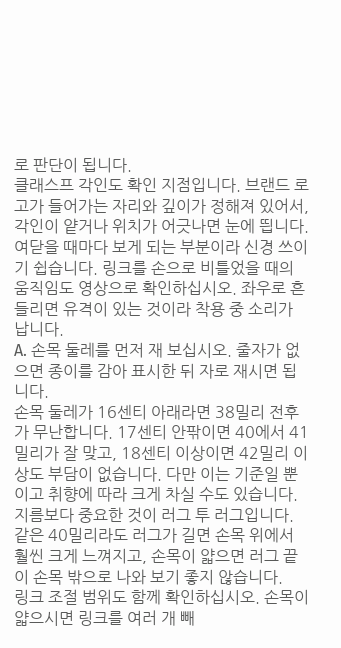로 판단이 됩니다.
클래스프 각인도 확인 지점입니다. 브랜드 로고가 들어가는 자리와 깊이가 정해져 있어서, 각인이 얕거나 위치가 어긋나면 눈에 띕니다. 여닫을 때마다 보게 되는 부분이라 신경 쓰이기 쉽습니다. 링크를 손으로 비틀었을 때의 움직임도 영상으로 확인하십시오. 좌우로 흔들리면 유격이 있는 것이라 착용 중 소리가 납니다.
A. 손목 둘레를 먼저 재 보십시오. 줄자가 없으면 종이를 감아 표시한 뒤 자로 재시면 됩니다.
손목 둘레가 16센티 아래라면 38밀리 전후가 무난합니다. 17센티 안팎이면 40에서 41밀리가 잘 맞고, 18센티 이상이면 42밀리 이상도 부담이 없습니다. 다만 이는 기준일 뿐이고 취향에 따라 크게 차실 수도 있습니다.
지름보다 중요한 것이 러그 투 러그입니다. 같은 40밀리라도 러그가 길면 손목 위에서 훨씬 크게 느껴지고, 손목이 얇으면 러그 끝이 손목 밖으로 나와 보기 좋지 않습니다.
링크 조절 범위도 함께 확인하십시오. 손목이 얇으시면 링크를 여러 개 빼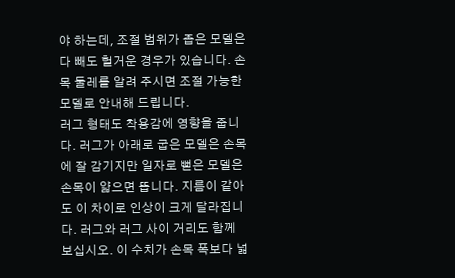야 하는데, 조절 범위가 좁은 모델은 다 빼도 헐거운 경우가 있습니다. 손목 둘레를 알려 주시면 조절 가능한 모델로 안내해 드립니다.
러그 형태도 착용감에 영향을 줍니다. 러그가 아래로 굽은 모델은 손목에 잘 감기지만 일자로 뻗은 모델은 손목이 얇으면 뜹니다. 지름이 같아도 이 차이로 인상이 크게 달라집니다. 러그와 러그 사이 거리도 함께 보십시오. 이 수치가 손목 폭보다 넓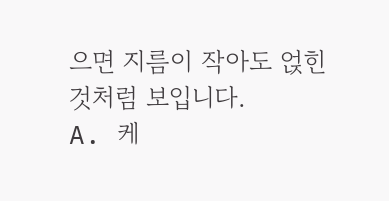으면 지름이 작아도 얹힌 것처럼 보입니다.
A. 케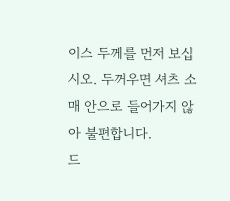이스 두께를 먼저 보십시오. 두꺼우면 셔츠 소매 안으로 들어가지 않아 불편합니다.
드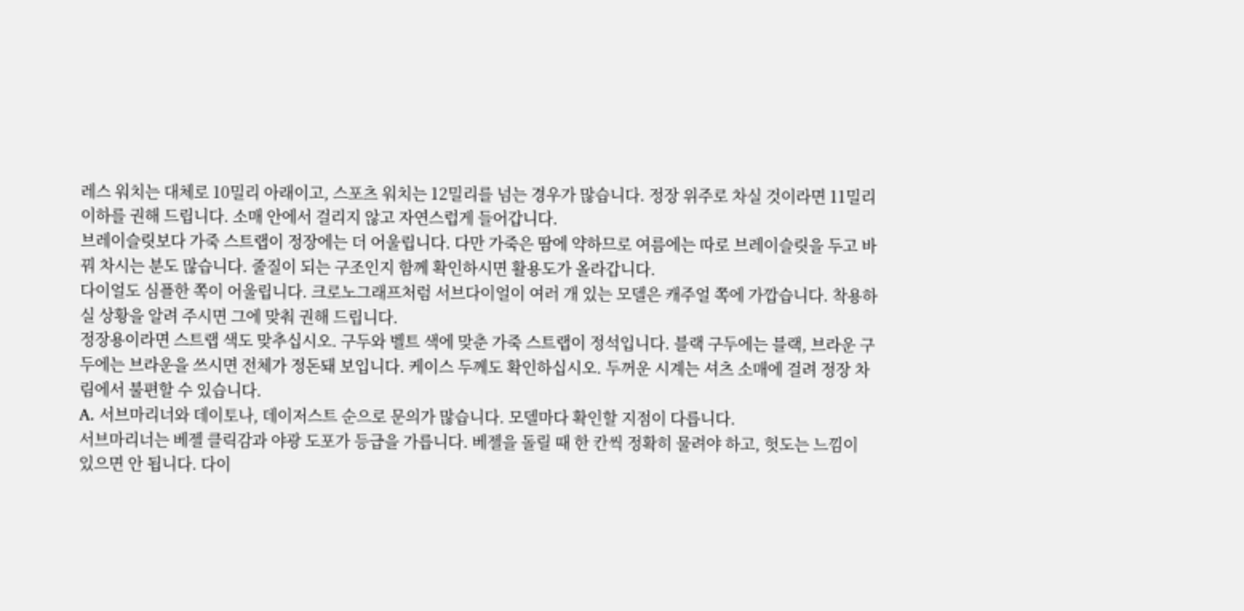레스 워치는 대체로 10밀리 아래이고, 스포츠 워치는 12밀리를 넘는 경우가 많습니다. 정장 위주로 차실 것이라면 11밀리 이하를 권해 드립니다. 소매 안에서 걸리지 않고 자연스럽게 들어갑니다.
브레이슬릿보다 가죽 스트랩이 정장에는 더 어울립니다. 다만 가죽은 땀에 약하므로 여름에는 따로 브레이슬릿을 두고 바꿔 차시는 분도 많습니다. 줄질이 되는 구조인지 함께 확인하시면 활용도가 올라갑니다.
다이얼도 심플한 쪽이 어울립니다. 크로노그래프처럼 서브다이얼이 여러 개 있는 모델은 캐주얼 쪽에 가깝습니다. 착용하실 상황을 알려 주시면 그에 맞춰 권해 드립니다.
정장용이라면 스트랩 색도 맞추십시오. 구두와 벨트 색에 맞춘 가죽 스트랩이 정석입니다. 블랙 구두에는 블랙, 브라운 구두에는 브라운을 쓰시면 전체가 정돈돼 보입니다. 케이스 두께도 확인하십시오. 두꺼운 시계는 셔츠 소매에 걸려 정장 차림에서 불편할 수 있습니다.
A. 서브마리너와 데이토나, 데이저스트 순으로 문의가 많습니다. 모델마다 확인할 지점이 다릅니다.
서브마리너는 베젤 클릭감과 야광 도포가 등급을 가릅니다. 베젤을 돌릴 때 한 칸씩 정확히 물려야 하고, 헛도는 느낌이 있으면 안 됩니다. 다이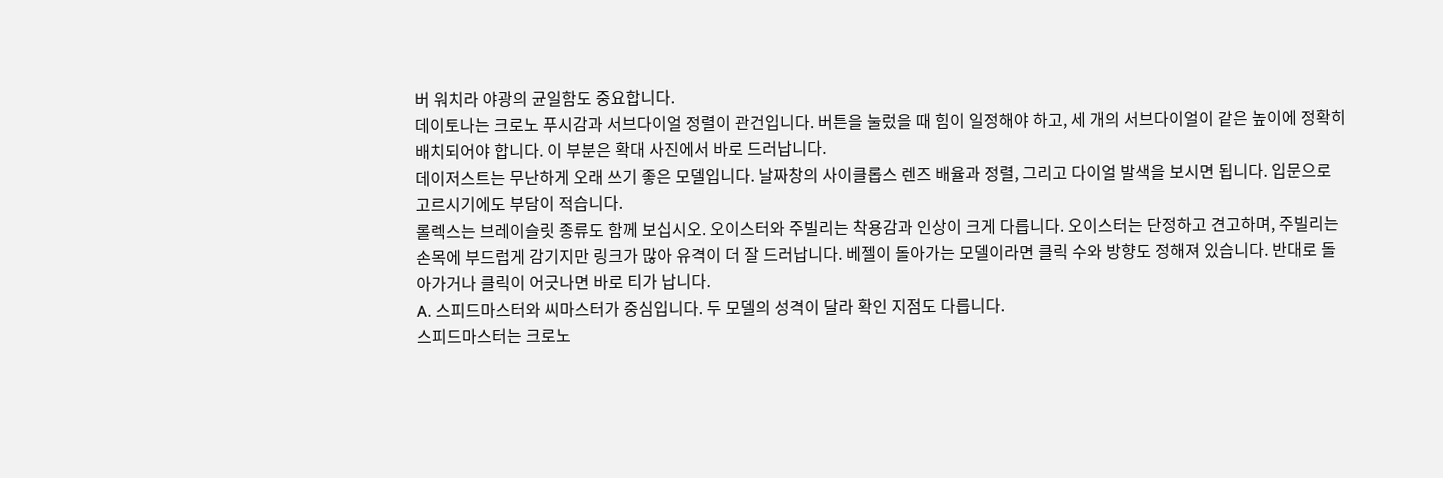버 워치라 야광의 균일함도 중요합니다.
데이토나는 크로노 푸시감과 서브다이얼 정렬이 관건입니다. 버튼을 눌렀을 때 힘이 일정해야 하고, 세 개의 서브다이얼이 같은 높이에 정확히 배치되어야 합니다. 이 부분은 확대 사진에서 바로 드러납니다.
데이저스트는 무난하게 오래 쓰기 좋은 모델입니다. 날짜창의 사이클롭스 렌즈 배율과 정렬, 그리고 다이얼 발색을 보시면 됩니다. 입문으로 고르시기에도 부담이 적습니다.
롤렉스는 브레이슬릿 종류도 함께 보십시오. 오이스터와 주빌리는 착용감과 인상이 크게 다릅니다. 오이스터는 단정하고 견고하며, 주빌리는 손목에 부드럽게 감기지만 링크가 많아 유격이 더 잘 드러납니다. 베젤이 돌아가는 모델이라면 클릭 수와 방향도 정해져 있습니다. 반대로 돌아가거나 클릭이 어긋나면 바로 티가 납니다.
A. 스피드마스터와 씨마스터가 중심입니다. 두 모델의 성격이 달라 확인 지점도 다릅니다.
스피드마스터는 크로노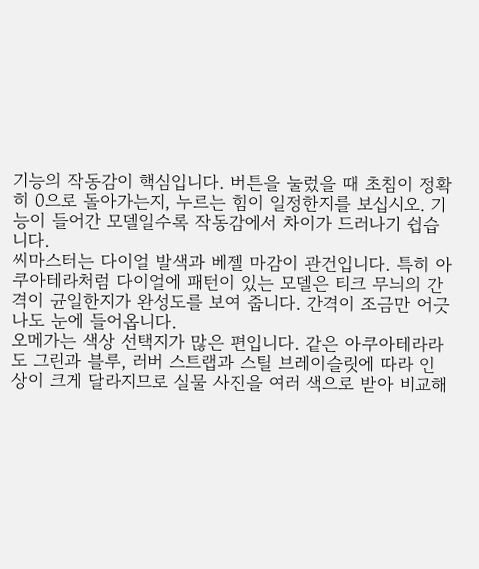기능의 작동감이 핵심입니다. 버튼을 눌렀을 때 초침이 정확히 0으로 돌아가는지, 누르는 힘이 일정한지를 보십시오. 기능이 들어간 모델일수록 작동감에서 차이가 드러나기 쉽습니다.
씨마스터는 다이얼 발색과 베젤 마감이 관건입니다. 특히 아쿠아테라처럼 다이얼에 패턴이 있는 모델은 티크 무늬의 간격이 균일한지가 완성도를 보여 줍니다. 간격이 조금만 어긋나도 눈에 들어옵니다.
오메가는 색상 선택지가 많은 편입니다. 같은 아쿠아테라라도 그린과 블루, 러버 스트랩과 스틸 브레이슬릿에 따라 인상이 크게 달라지므로 실물 사진을 여러 색으로 받아 비교해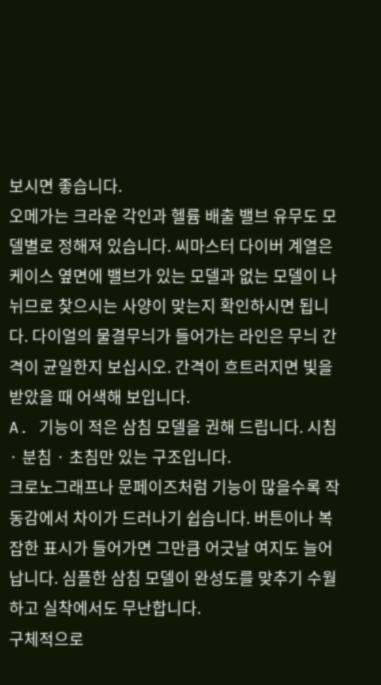보시면 좋습니다.
오메가는 크라운 각인과 헬륨 배출 밸브 유무도 모델별로 정해져 있습니다. 씨마스터 다이버 계열은 케이스 옆면에 밸브가 있는 모델과 없는 모델이 나뉘므로 찾으시는 사양이 맞는지 확인하시면 됩니다. 다이얼의 물결무늬가 들어가는 라인은 무늬 간격이 균일한지 보십시오. 간격이 흐트러지면 빛을 받았을 때 어색해 보입니다.
A. 기능이 적은 삼침 모델을 권해 드립니다. 시침 · 분침 · 초침만 있는 구조입니다.
크로노그래프나 문페이즈처럼 기능이 많을수록 작동감에서 차이가 드러나기 쉽습니다. 버튼이나 복잡한 표시가 들어가면 그만큼 어긋날 여지도 늘어납니다. 심플한 삼침 모델이 완성도를 맞추기 수월하고 실착에서도 무난합니다.
구체적으로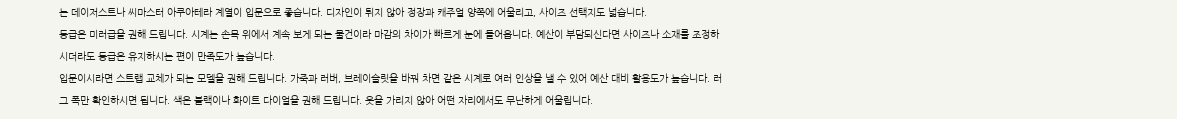는 데이저스트나 씨마스터 아쿠아테라 계열이 입문으로 좋습니다. 디자인이 튀지 않아 정장과 캐주얼 양쪽에 어울리고, 사이즈 선택지도 넓습니다.
등급은 미러급을 권해 드립니다. 시계는 손목 위에서 계속 보게 되는 물건이라 마감의 차이가 빠르게 눈에 들어옵니다. 예산이 부담되신다면 사이즈나 소재를 조정하시더라도 등급은 유지하시는 편이 만족도가 높습니다.
입문이시라면 스트랩 교체가 되는 모델을 권해 드립니다. 가죽과 러버, 브레이슬릿을 바꿔 차면 같은 시계로 여러 인상을 낼 수 있어 예산 대비 활용도가 높습니다. 러그 폭만 확인하시면 됩니다. 색은 블랙이나 화이트 다이얼을 권해 드립니다. 옷을 가리지 않아 어떤 자리에서도 무난하게 어울립니다.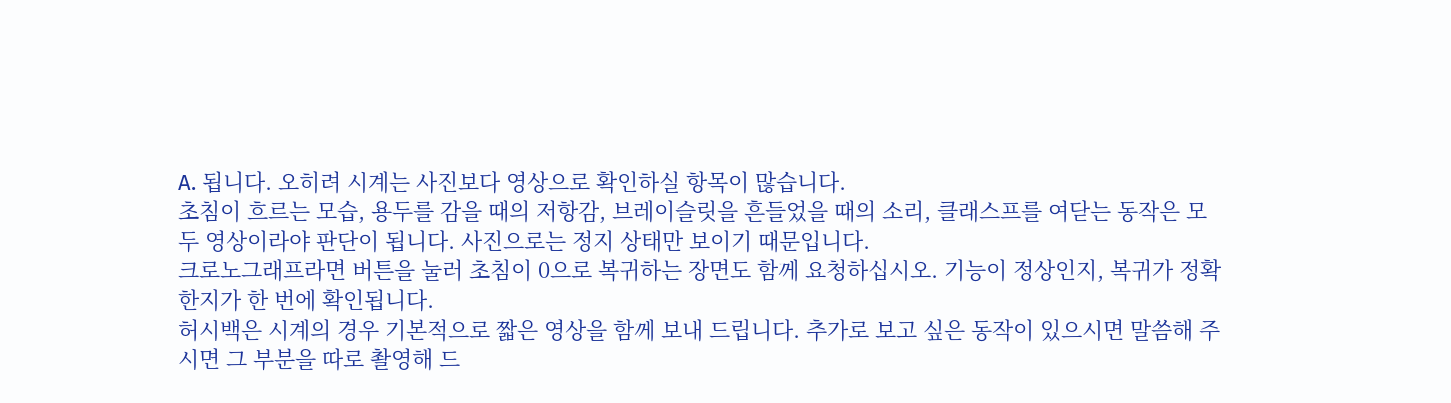A. 됩니다. 오히려 시계는 사진보다 영상으로 확인하실 항목이 많습니다.
초침이 흐르는 모습, 용두를 감을 때의 저항감, 브레이슬릿을 흔들었을 때의 소리, 클래스프를 여닫는 동작은 모두 영상이라야 판단이 됩니다. 사진으로는 정지 상태만 보이기 때문입니다.
크로노그래프라면 버튼을 눌러 초침이 0으로 복귀하는 장면도 함께 요청하십시오. 기능이 정상인지, 복귀가 정확한지가 한 번에 확인됩니다.
허시백은 시계의 경우 기본적으로 짧은 영상을 함께 보내 드립니다. 추가로 보고 싶은 동작이 있으시면 말씀해 주시면 그 부분을 따로 촬영해 드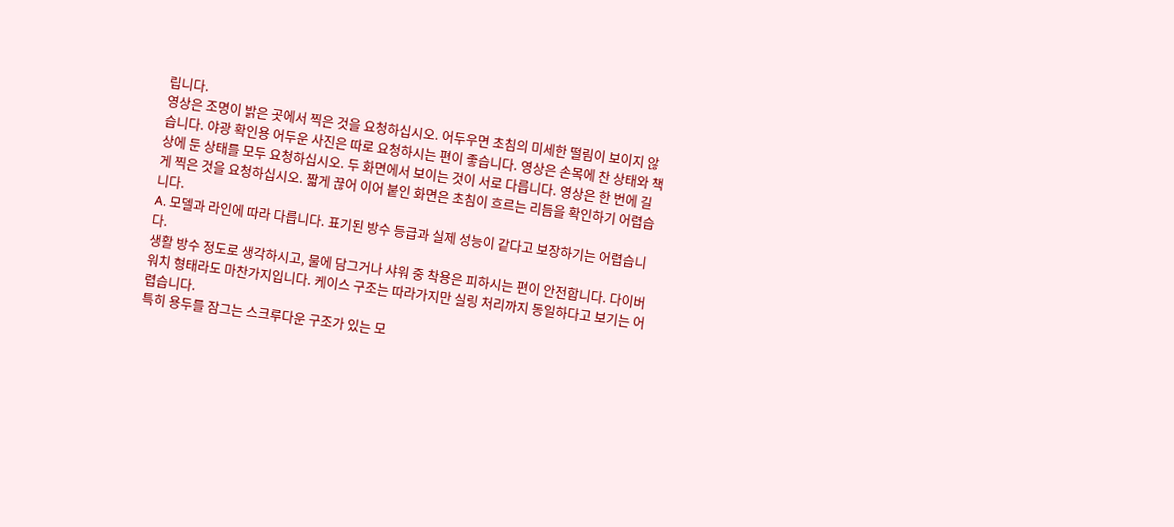립니다.
영상은 조명이 밝은 곳에서 찍은 것을 요청하십시오. 어두우면 초침의 미세한 떨림이 보이지 않습니다. 야광 확인용 어두운 사진은 따로 요청하시는 편이 좋습니다. 영상은 손목에 찬 상태와 책상에 둔 상태를 모두 요청하십시오. 두 화면에서 보이는 것이 서로 다릅니다. 영상은 한 번에 길게 찍은 것을 요청하십시오. 짧게 끊어 이어 붙인 화면은 초침이 흐르는 리듬을 확인하기 어렵습니다.
A. 모델과 라인에 따라 다릅니다. 표기된 방수 등급과 실제 성능이 같다고 보장하기는 어렵습니다.
생활 방수 정도로 생각하시고, 물에 담그거나 샤워 중 착용은 피하시는 편이 안전합니다. 다이버 워치 형태라도 마찬가지입니다. 케이스 구조는 따라가지만 실링 처리까지 동일하다고 보기는 어렵습니다.
특히 용두를 잠그는 스크루다운 구조가 있는 모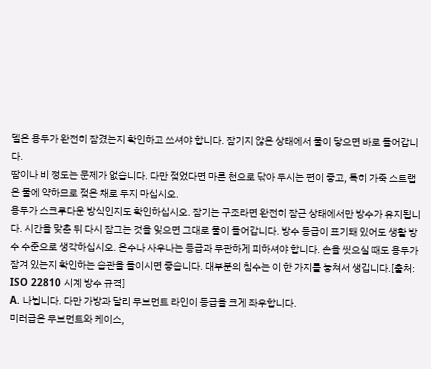델은 용두가 완전히 잠겼는지 확인하고 쓰셔야 합니다. 잠기지 않은 상태에서 물이 닿으면 바로 들어갑니다.
땀이나 비 정도는 문제가 없습니다. 다만 젖었다면 마른 천으로 닦아 두시는 편이 좋고, 특히 가죽 스트랩은 물에 약하므로 젖은 채로 두지 마십시오.
용두가 스크루다운 방식인지도 확인하십시오. 잠기는 구조라면 완전히 잠근 상태에서만 방수가 유지됩니다. 시간을 맞춘 뒤 다시 잠그는 것을 잊으면 그대로 물이 들어갑니다. 방수 등급이 표기돼 있어도 생활 방수 수준으로 생각하십시오. 온수나 사우나는 등급과 무관하게 피하셔야 합니다. 손을 씻으실 때도 용두가 잠겨 있는지 확인하는 습관을 들이시면 좋습니다. 대부분의 침수는 이 한 가지를 놓쳐서 생깁니다.[출처: ISO 22810 시계 방수 규격]
A. 나뉩니다. 다만 가방과 달리 무브먼트 라인이 등급을 크게 좌우합니다.
미러급은 무브먼트와 케이스,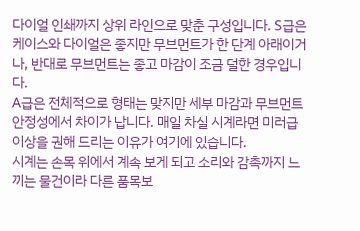다이얼 인쇄까지 상위 라인으로 맞춘 구성입니다. S급은 케이스와 다이얼은 좋지만 무브먼트가 한 단계 아래이거나, 반대로 무브먼트는 좋고 마감이 조금 덜한 경우입니다.
A급은 전체적으로 형태는 맞지만 세부 마감과 무브먼트 안정성에서 차이가 납니다. 매일 차실 시계라면 미러급 이상을 권해 드리는 이유가 여기에 있습니다.
시계는 손목 위에서 계속 보게 되고 소리와 감촉까지 느끼는 물건이라 다른 품목보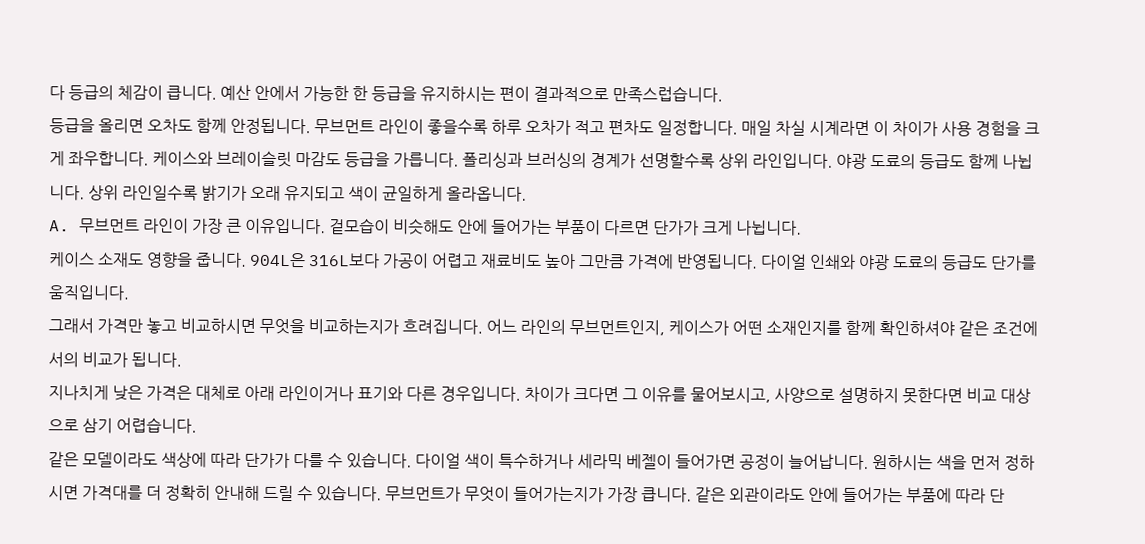다 등급의 체감이 큽니다. 예산 안에서 가능한 한 등급을 유지하시는 편이 결과적으로 만족스럽습니다.
등급을 올리면 오차도 함께 안정됩니다. 무브먼트 라인이 좋을수록 하루 오차가 적고 편차도 일정합니다. 매일 차실 시계라면 이 차이가 사용 경험을 크게 좌우합니다. 케이스와 브레이슬릿 마감도 등급을 가릅니다. 폴리싱과 브러싱의 경계가 선명할수록 상위 라인입니다. 야광 도료의 등급도 함께 나뉩니다. 상위 라인일수록 밝기가 오래 유지되고 색이 균일하게 올라옵니다.
A. 무브먼트 라인이 가장 큰 이유입니다. 겉모습이 비슷해도 안에 들어가는 부품이 다르면 단가가 크게 나뉩니다.
케이스 소재도 영향을 줍니다. 904L은 316L보다 가공이 어렵고 재료비도 높아 그만큼 가격에 반영됩니다. 다이얼 인쇄와 야광 도료의 등급도 단가를 움직입니다.
그래서 가격만 놓고 비교하시면 무엇을 비교하는지가 흐려집니다. 어느 라인의 무브먼트인지, 케이스가 어떤 소재인지를 함께 확인하셔야 같은 조건에서의 비교가 됩니다.
지나치게 낮은 가격은 대체로 아래 라인이거나 표기와 다른 경우입니다. 차이가 크다면 그 이유를 물어보시고, 사양으로 설명하지 못한다면 비교 대상으로 삼기 어렵습니다.
같은 모델이라도 색상에 따라 단가가 다를 수 있습니다. 다이얼 색이 특수하거나 세라믹 베젤이 들어가면 공정이 늘어납니다. 원하시는 색을 먼저 정하시면 가격대를 더 정확히 안내해 드릴 수 있습니다. 무브먼트가 무엇이 들어가는지가 가장 큽니다. 같은 외관이라도 안에 들어가는 부품에 따라 단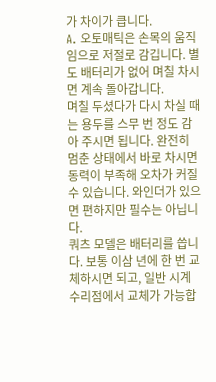가 차이가 큽니다.
A. 오토매틱은 손목의 움직임으로 저절로 감깁니다. 별도 배터리가 없어 며칠 차시면 계속 돌아갑니다.
며칠 두셨다가 다시 차실 때는 용두를 스무 번 정도 감아 주시면 됩니다. 완전히 멈춘 상태에서 바로 차시면 동력이 부족해 오차가 커질 수 있습니다. 와인더가 있으면 편하지만 필수는 아닙니다.
쿼츠 모델은 배터리를 씁니다. 보통 이삼 년에 한 번 교체하시면 되고, 일반 시계 수리점에서 교체가 가능합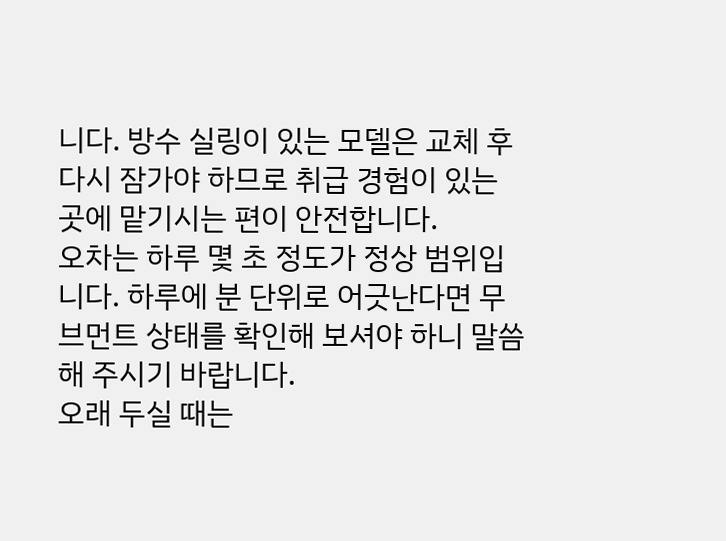니다. 방수 실링이 있는 모델은 교체 후 다시 잠가야 하므로 취급 경험이 있는 곳에 맡기시는 편이 안전합니다.
오차는 하루 몇 초 정도가 정상 범위입니다. 하루에 분 단위로 어긋난다면 무브먼트 상태를 확인해 보셔야 하니 말씀해 주시기 바랍니다.
오래 두실 때는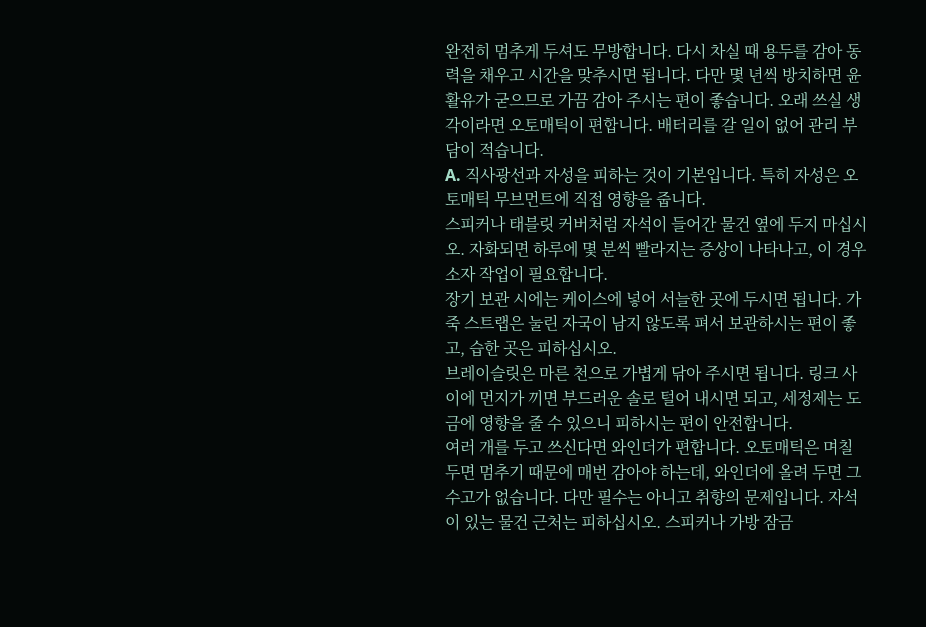완전히 멈추게 두셔도 무방합니다. 다시 차실 때 용두를 감아 동력을 채우고 시간을 맞추시면 됩니다. 다만 몇 년씩 방치하면 윤활유가 굳으므로 가끔 감아 주시는 편이 좋습니다. 오래 쓰실 생각이라면 오토매틱이 편합니다. 배터리를 갈 일이 없어 관리 부담이 적습니다.
A. 직사광선과 자성을 피하는 것이 기본입니다. 특히 자성은 오토매틱 무브먼트에 직접 영향을 줍니다.
스피커나 태블릿 커버처럼 자석이 들어간 물건 옆에 두지 마십시오. 자화되면 하루에 몇 분씩 빨라지는 증상이 나타나고, 이 경우 소자 작업이 필요합니다.
장기 보관 시에는 케이스에 넣어 서늘한 곳에 두시면 됩니다. 가죽 스트랩은 눌린 자국이 남지 않도록 펴서 보관하시는 편이 좋고, 습한 곳은 피하십시오.
브레이슬릿은 마른 천으로 가볍게 닦아 주시면 됩니다. 링크 사이에 먼지가 끼면 부드러운 솔로 털어 내시면 되고, 세정제는 도금에 영향을 줄 수 있으니 피하시는 편이 안전합니다.
여러 개를 두고 쓰신다면 와인더가 편합니다. 오토매틱은 며칠 두면 멈추기 때문에 매번 감아야 하는데, 와인더에 올려 두면 그 수고가 없습니다. 다만 필수는 아니고 취향의 문제입니다. 자석이 있는 물건 근처는 피하십시오. 스피커나 가방 잠금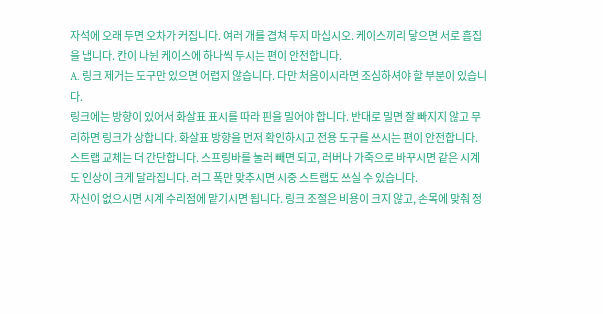자석에 오래 두면 오차가 커집니다. 여러 개를 겹쳐 두지 마십시오. 케이스끼리 닿으면 서로 흠집을 냅니다. 칸이 나뉜 케이스에 하나씩 두시는 편이 안전합니다.
A. 링크 제거는 도구만 있으면 어렵지 않습니다. 다만 처음이시라면 조심하셔야 할 부분이 있습니다.
링크에는 방향이 있어서 화살표 표시를 따라 핀을 밀어야 합니다. 반대로 밀면 잘 빠지지 않고 무리하면 링크가 상합니다. 화살표 방향을 먼저 확인하시고 전용 도구를 쓰시는 편이 안전합니다.
스트랩 교체는 더 간단합니다. 스프링바를 눌러 빼면 되고, 러버나 가죽으로 바꾸시면 같은 시계도 인상이 크게 달라집니다. 러그 폭만 맞추시면 시중 스트랩도 쓰실 수 있습니다.
자신이 없으시면 시계 수리점에 맡기시면 됩니다. 링크 조절은 비용이 크지 않고, 손목에 맞춰 정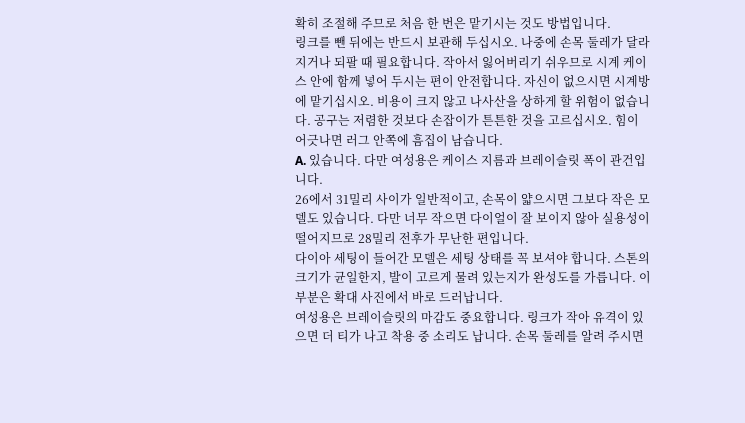확히 조절해 주므로 처음 한 번은 맡기시는 것도 방법입니다.
링크를 뺀 뒤에는 반드시 보관해 두십시오. 나중에 손목 둘레가 달라지거나 되팔 때 필요합니다. 작아서 잃어버리기 쉬우므로 시계 케이스 안에 함께 넣어 두시는 편이 안전합니다. 자신이 없으시면 시계방에 맡기십시오. 비용이 크지 않고 나사산을 상하게 할 위험이 없습니다. 공구는 저렴한 것보다 손잡이가 튼튼한 것을 고르십시오. 힘이 어긋나면 러그 안쪽에 흠집이 남습니다.
A. 있습니다. 다만 여성용은 케이스 지름과 브레이슬릿 폭이 관건입니다.
26에서 31밀리 사이가 일반적이고, 손목이 얇으시면 그보다 작은 모델도 있습니다. 다만 너무 작으면 다이얼이 잘 보이지 않아 실용성이 떨어지므로 28밀리 전후가 무난한 편입니다.
다이아 세팅이 들어간 모델은 세팅 상태를 꼭 보셔야 합니다. 스톤의 크기가 균일한지, 발이 고르게 물려 있는지가 완성도를 가릅니다. 이 부분은 확대 사진에서 바로 드러납니다.
여성용은 브레이슬릿의 마감도 중요합니다. 링크가 작아 유격이 있으면 더 티가 나고 착용 중 소리도 납니다. 손목 둘레를 알려 주시면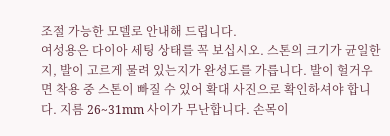조절 가능한 모델로 안내해 드립니다.
여성용은 다이아 세팅 상태를 꼭 보십시오. 스톤의 크기가 균일한지, 발이 고르게 물려 있는지가 완성도를 가릅니다. 발이 헐거우면 착용 중 스톤이 빠질 수 있어 확대 사진으로 확인하셔야 합니다. 지름 26~31mm 사이가 무난합니다. 손목이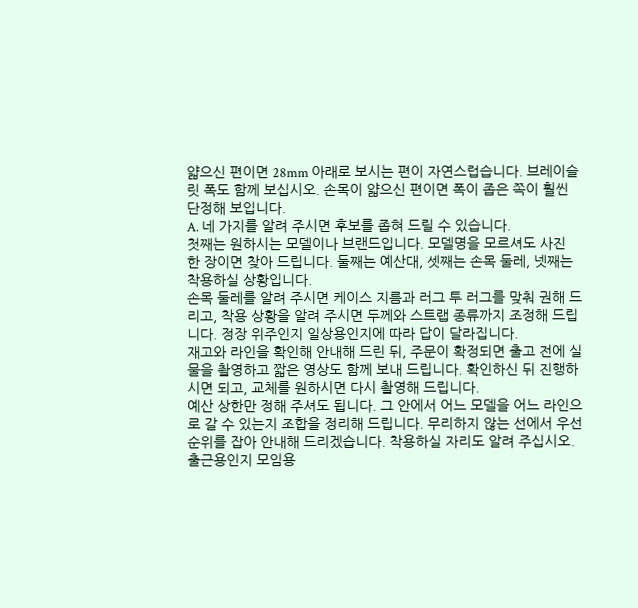얇으신 편이면 28mm 아래로 보시는 편이 자연스럽습니다. 브레이슬릿 폭도 함께 보십시오. 손목이 얇으신 편이면 폭이 좁은 쪽이 훨씬 단정해 보입니다.
A. 네 가지를 알려 주시면 후보를 좁혀 드릴 수 있습니다.
첫째는 원하시는 모델이나 브랜드입니다. 모델명을 모르셔도 사진 한 장이면 찾아 드립니다. 둘째는 예산대, 셋째는 손목 둘레, 넷째는 착용하실 상황입니다.
손목 둘레를 알려 주시면 케이스 지름과 러그 투 러그를 맞춰 권해 드리고, 착용 상황을 알려 주시면 두께와 스트랩 종류까지 조정해 드립니다. 정장 위주인지 일상용인지에 따라 답이 달라집니다.
재고와 라인을 확인해 안내해 드린 뒤, 주문이 확정되면 출고 전에 실물을 촬영하고 짧은 영상도 함께 보내 드립니다. 확인하신 뒤 진행하시면 되고, 교체를 원하시면 다시 촬영해 드립니다.
예산 상한만 정해 주셔도 됩니다. 그 안에서 어느 모델을 어느 라인으로 갈 수 있는지 조합을 정리해 드립니다. 무리하지 않는 선에서 우선순위를 잡아 안내해 드리겠습니다. 착용하실 자리도 알려 주십시오. 출근용인지 모임용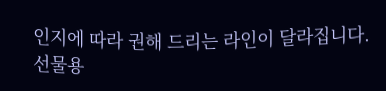인지에 따라 권해 드리는 라인이 달라집니다. 선물용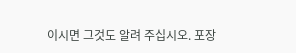이시면 그것도 알려 주십시오. 포장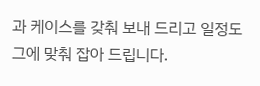과 케이스를 갖춰 보내 드리고 일정도 그에 맞춰 잡아 드립니다.